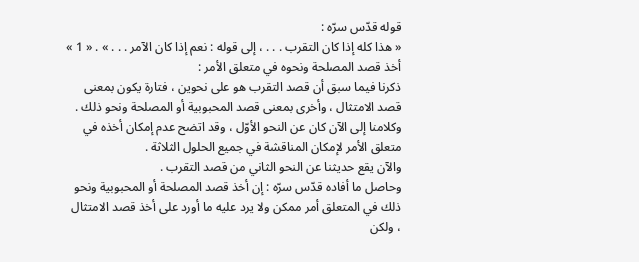قوله قدّس سرّه :
« هذا كله إذا كان التقرب . . . ، إلى قوله : نعم إذا كان الآمر . . . » . « 1 »
أخذ قصد المصلحة ونحوه في متعلق الأمر :
ذكرنا فيما سبق أن قصد التقرب هو على نحوين ، فتارة يكون بمعنى قصد الامتثال ، وأخرى بمعنى قصد المحبوبية أو المصلحة ونحو ذلك . وكلامنا إلى الآن كان عن النحو الأوّل ، وقد اتضح عدم إمكان أخذه في متعلق الأمر لإمكان المناقشة في جميع الحلول الثلاثة .
والآن يقع حديثنا عن النحو الثاني من قصد التقرب .
وحاصل ما أفاده قدّس سرّه : إن أخذ قصد المصلحة أو المحبوبية ونحو ذلك في المتعلق أمر ممكن ولا يرد عليه ما أورد على أخذ قصد الامتثال ، ولكن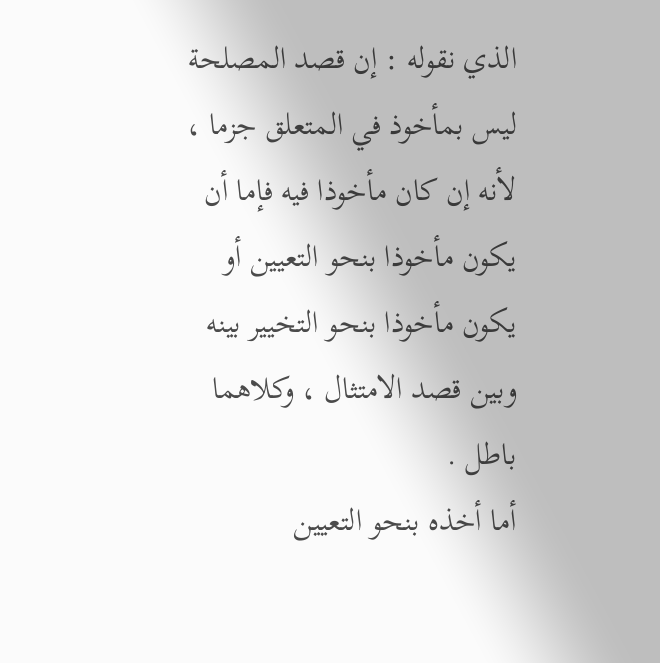الذي نقوله : إن قصد المصلحة ليس بمأخوذ في المتعلق جزما ، لأنه إن كان مأخوذا فيه فإما أن يكون مأخوذا بنحو التعيين أو يكون مأخوذا بنحو التخيير بينه وبين قصد الامتثال ، وكلاهما باطل .
أما أخذه بنحو التعيين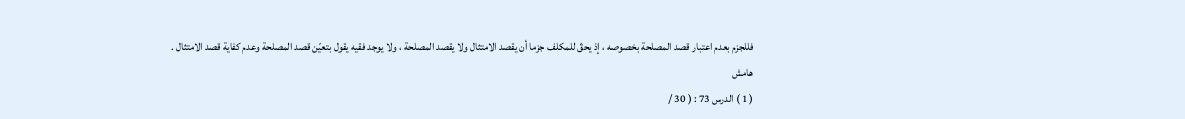فللجزم بعدم اعتبار قصد المصلحة بخصوصه ، إذ يحقّ للمكلف جزما أن يقصد الامتثال ولا يقصد المصلحة ، ولا يوجد فقيه يقول بتعيّن قصد المصلحة وعدم كفاية قصد الامتثال .
هامش
( 1 ) الدرس 73 : ( 30 /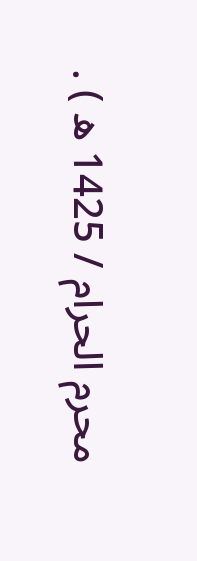محرم الحرام / 1425 ه ) .